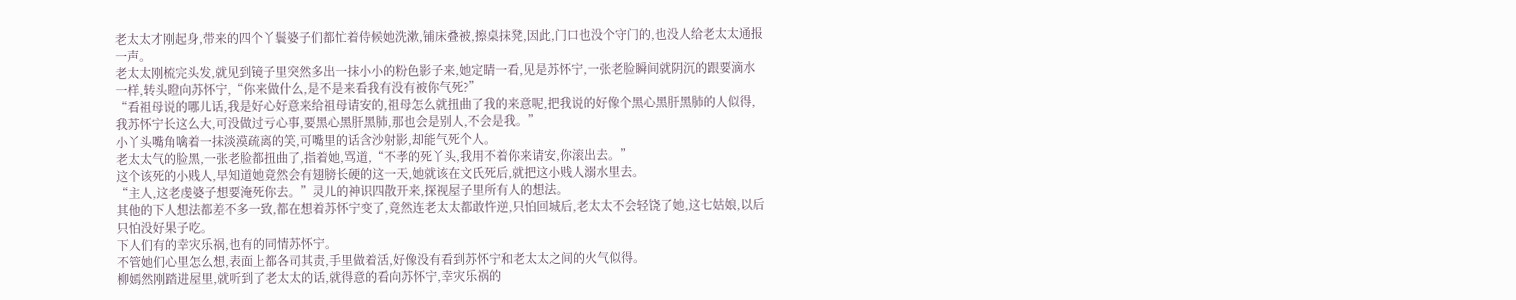老太太才刚起身,带来的四个丫鬟婆子们都忙着侍候她洗漱,铺床叠被,擦桌抹凳,因此,门口也没个守门的,也没人给老太太通报一声。
老太太刚梳完头发,就见到镜子里突然多出一抹小小的粉色影子来,她定睛一看,见是苏怀宁,一张老脸瞬间就阴沉的跟要滴水一样,转头瞪向苏怀宁,“你来做什么,是不是来看我有没有被你气死?”
“看祖母说的哪儿话,我是好心好意来给祖母请安的,祖母怎么就扭曲了我的来意呢,把我说的好像个黑心黑肝黑肺的人似得,我苏怀宁长这么大,可没做过亏心事,要黑心黑肝黑肺,那也会是别人,不会是我。”
小丫头嘴角噙着一抹淡漠疏离的笑,可嘴里的话含沙射影,却能气死个人。
老太太气的脸黑,一张老脸都扭曲了,指着她,骂道,“不孝的死丫头,我用不着你来请安,你滚出去。”
这个该死的小贱人,早知道她竟然会有翅膀长硬的这一天,她就该在文氏死后,就把这小贱人溺水里去。
“主人,这老虔婆子想要淹死你去。”灵儿的神识四散开来,探视屋子里所有人的想法。
其他的下人想法都差不多一致,都在想着苏怀宁变了,竟然连老太太都敢忤逆,只怕回城后,老太太不会轻饶了她,这七姑娘,以后只怕没好果子吃。
下人们有的幸灾乐祸,也有的同情苏怀宁。
不管她们心里怎么想,表面上都各司其责,手里做着活,好像没有看到苏怀宁和老太太之间的火气似得。
柳嫣然刚踏进屋里,就听到了老太太的话,就得意的看向苏怀宁,幸灾乐祸的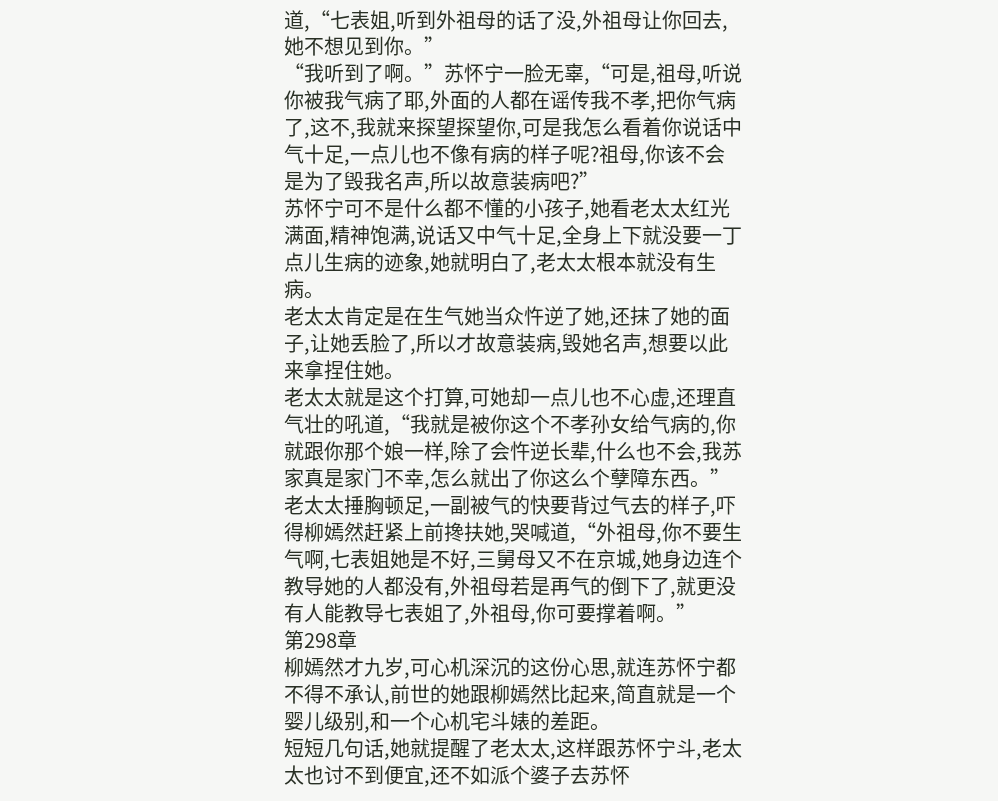道,“七表姐,听到外祖母的话了没,外祖母让你回去,她不想见到你。”
“我听到了啊。”苏怀宁一脸无辜,“可是,祖母,听说你被我气病了耶,外面的人都在谣传我不孝,把你气病了,这不,我就来探望探望你,可是我怎么看着你说话中气十足,一点儿也不像有病的样子呢?祖母,你该不会是为了毁我名声,所以故意装病吧?”
苏怀宁可不是什么都不懂的小孩子,她看老太太红光满面,精神饱满,说话又中气十足,全身上下就没要一丁点儿生病的迹象,她就明白了,老太太根本就没有生病。
老太太肯定是在生气她当众忤逆了她,还抹了她的面子,让她丢脸了,所以才故意装病,毁她名声,想要以此来拿捏住她。
老太太就是这个打算,可她却一点儿也不心虚,还理直气壮的吼道,“我就是被你这个不孝孙女给气病的,你就跟你那个娘一样,除了会忤逆长辈,什么也不会,我苏家真是家门不幸,怎么就出了你这么个孽障东西。”
老太太捶胸顿足,一副被气的快要背过气去的样子,吓得柳嫣然赶紧上前搀扶她,哭喊道,“外祖母,你不要生气啊,七表姐她是不好,三舅母又不在京城,她身边连个教导她的人都没有,外祖母若是再气的倒下了,就更没有人能教导七表姐了,外祖母,你可要撑着啊。”
第298章
柳嫣然才九岁,可心机深沉的这份心思,就连苏怀宁都不得不承认,前世的她跟柳嫣然比起来,简直就是一个婴儿级别,和一个心机宅斗婊的差距。
短短几句话,她就提醒了老太太,这样跟苏怀宁斗,老太太也讨不到便宜,还不如派个婆子去苏怀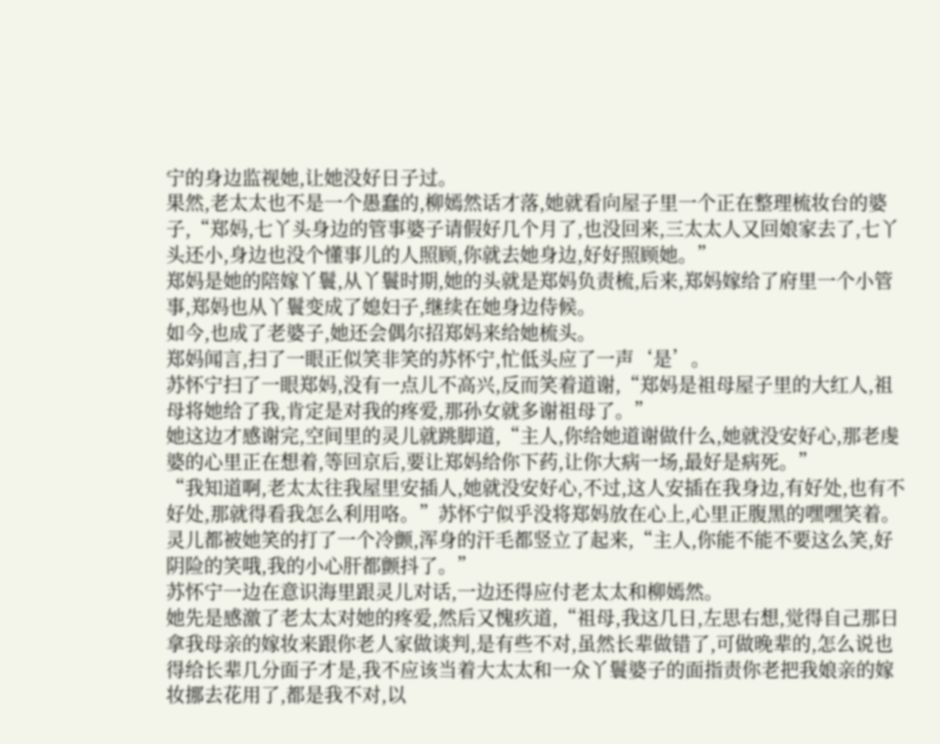宁的身边监视她,让她没好日子过。
果然,老太太也不是一个愚蠢的,柳嫣然话才落,她就看向屋子里一个正在整理梳妆台的婆子,“郑妈,七丫头身边的管事婆子请假好几个月了,也没回来,三太太人又回娘家去了,七丫头还小,身边也没个懂事儿的人照顾,你就去她身边,好好照顾她。”
郑妈是她的陪嫁丫鬟,从丫鬟时期,她的头就是郑妈负责梳,后来,郑妈嫁给了府里一个小管事,郑妈也从丫鬟变成了媳妇子,继续在她身边侍候。
如今,也成了老婆子,她还会偶尔招郑妈来给她梳头。
郑妈闻言,扫了一眼正似笑非笑的苏怀宁,忙低头应了一声‘是’。
苏怀宁扫了一眼郑妈,没有一点儿不高兴,反而笑着道谢,“郑妈是祖母屋子里的大红人,祖母将她给了我,肯定是对我的疼爱,那孙女就多谢祖母了。”
她这边才感谢完,空间里的灵儿就跳脚道,“主人,你给她道谢做什么,她就没安好心,那老虔婆的心里正在想着,等回京后,要让郑妈给你下药,让你大病一场,最好是病死。”
“我知道啊,老太太往我屋里安插人,她就没安好心,不过,这人安插在我身边,有好处,也有不好处,那就得看我怎么利用咯。”苏怀宁似乎没将郑妈放在心上,心里正腹黑的嘿嘿笑着。
灵儿都被她笑的打了一个冷颤,浑身的汗毛都竖立了起来,“主人,你能不能不要这么笑,好阴险的笑哦,我的小心肝都颤抖了。”
苏怀宁一边在意识海里跟灵儿对话,一边还得应付老太太和柳嫣然。
她先是感激了老太太对她的疼爱,然后又愧疚道,“祖母,我这几日,左思右想,觉得自己那日拿我母亲的嫁妆来跟你老人家做谈判,是有些不对,虽然长辈做错了,可做晚辈的,怎么说也得给长辈几分面子才是,我不应该当着大太太和一众丫鬟婆子的面指责你老把我娘亲的嫁妆挪去花用了,都是我不对,以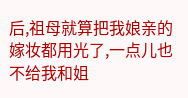后,祖母就算把我娘亲的嫁妆都用光了,一点儿也不给我和姐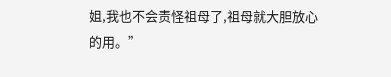姐,我也不会责怪祖母了,祖母就大胆放心的用。”